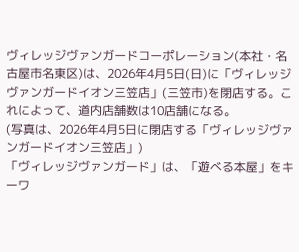ヴィレッジヴァンガードコーポレーション(本社・名古屋市名東区)は、2026年4月5日(日)に「ヴィレッジヴァンガードイオン三笠店」(三笠市)を閉店する。これによって、道内店舗数は10店舗になる。
(写真は、2026年4月5日に閉店する「ヴィレッジヴァンガードイオン三笠店」)
「ヴィレッジヴァンガード」は、「遊べる本屋」をキーワ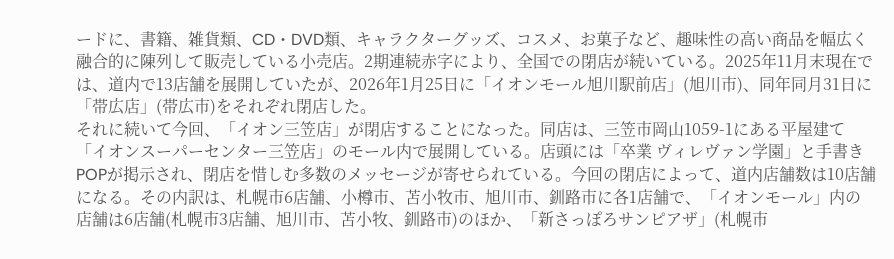ードに、書籍、雑貨類、CD・DVD類、キャラクターグッズ、コスメ、お菓子など、趣味性の高い商品を幅広く融合的に陳列して販売している小売店。2期連続赤字により、全国での閉店が続いている。2025年11月末現在では、道内で13店舗を展開していたが、2026年1月25日に「イオンモール旭川駅前店」(旭川市)、同年同月31日に「帯広店」(帯広市)をそれぞれ閉店した。
それに続いて今回、「イオン三笠店」が閉店することになった。同店は、三笠市岡山1059-1にある平屋建て「イオンスーパーセンター三笠店」のモール内で展開している。店頭には「卒業 ヴィレヴァン学園」と手書きPOPが掲示され、閉店を惜しむ多数のメッセージが寄せられている。今回の閉店によって、道内店舗数は10店舗になる。その内訳は、札幌市6店舗、小樽市、苫小牧市、旭川市、釧路市に各1店舗で、「イオンモール」内の店舗は6店舗(札幌市3店舗、旭川市、苫小牧、釧路市)のほか、「新さっぽろサンピアザ」(札幌市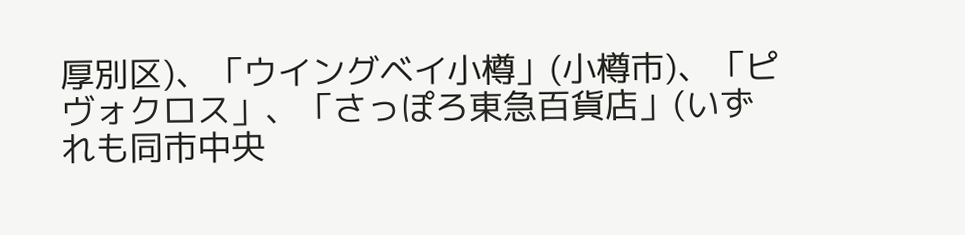厚別区)、「ウイングベイ小樽」(小樽市)、「ピヴォクロス」、「さっぽろ東急百貨店」(いずれも同市中央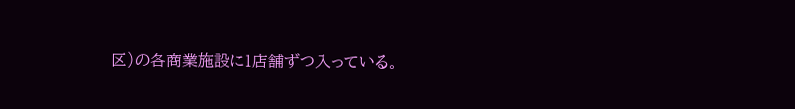区)の各商業施設に1店舗ずつ入っている。